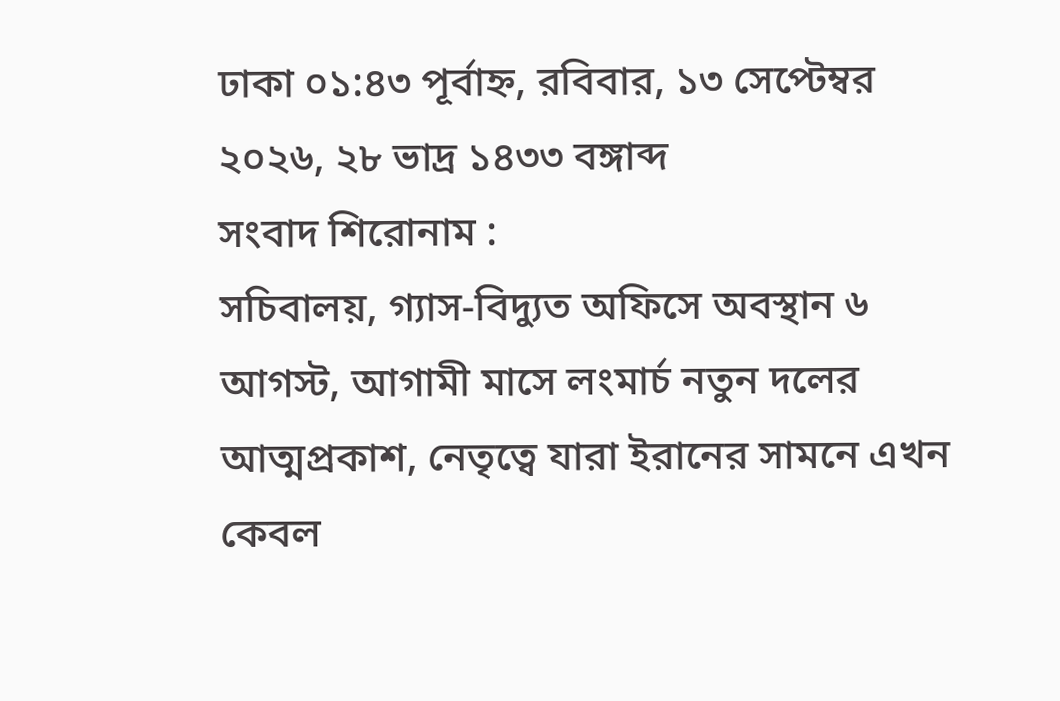ঢাকা ০১:৪৩ পূর্বাহ্ন, রবিবার, ১৩ সেপ্টেম্বর ২০২৬, ২৮ ভাদ্র ১৪৩৩ বঙ্গাব্দ
সংবাদ শিরোনাম :
সচিবালয়, গ্যাস-বিদ্যুত অফিসে অবস্থান ৬ আগস্ট, আগামী মাসে লংমার্চ নতুন দলের আত্মপ্রকাশ, নেতৃত্বে যারা ইরানের সামনে এখন কেবল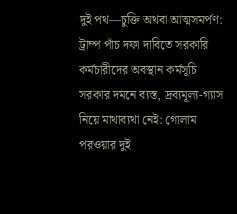দুই পথ—চুক্তি অথবা আত্মসমর্পণ: ট্রাম্প পাঁচ দফা দাবিতে সরকারি কর্মচারীদের অবস্থান কর্মসূচি সরকার দমনে ব্যস্ত, দ্রব্যমূল্য-গ্যাস নিয়ে মাথাব্যথা নেই: গোলাম পরওয়ার দুই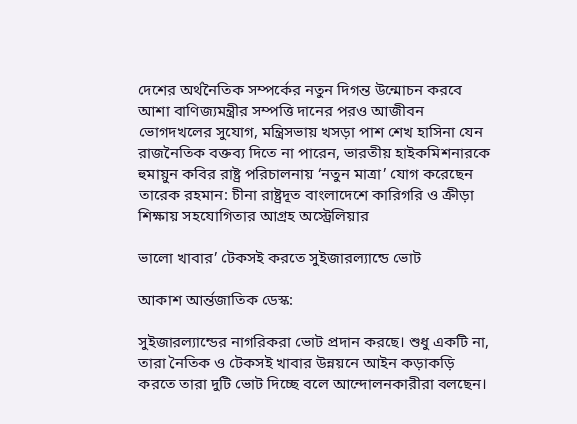দেশের অর্থনৈতিক সম্পর্কের নতুন দিগন্ত উন্মোচন করবে আশা বাণিজ্যমন্ত্রীর সম্পত্তি দানের পরও আজীবন ভোগদখলের সুযোগ, মন্ত্রিসভায় খসড়া পাশ শেখ হাসিনা যেন রাজনৈতিক বক্তব্য দিতে না পারেন, ভারতীয় হাইকমিশনারকে হুমায়ুন কবির রাষ্ট্র পরিচালনায় ‘নতুন মাত্রা’ যোগ করেছেন তারেক রহমান: চীনা রাষ্ট্রদূত বাংলাদেশে কারিগরি ও ক্রীড়া শিক্ষায় সহযোগিতার আগ্রহ অস্ট্রেলিয়ার

ভালো খাবার’ টেকসই করতে সুইজারল্যান্ডে ভোট

আকাশ আর্ন্তজাতিক ডেস্ক:

সুইজারল্যান্ডের নাগরিকরা ভোট প্রদান করছে। শুধু একটি না, তারা নৈতিক ও টেকসই খাবার উন্নয়নে আইন কড়াকড়ি করতে তারা দুটি ভোট দিচ্ছে বলে আন্দোলনকারীরা বলছেন।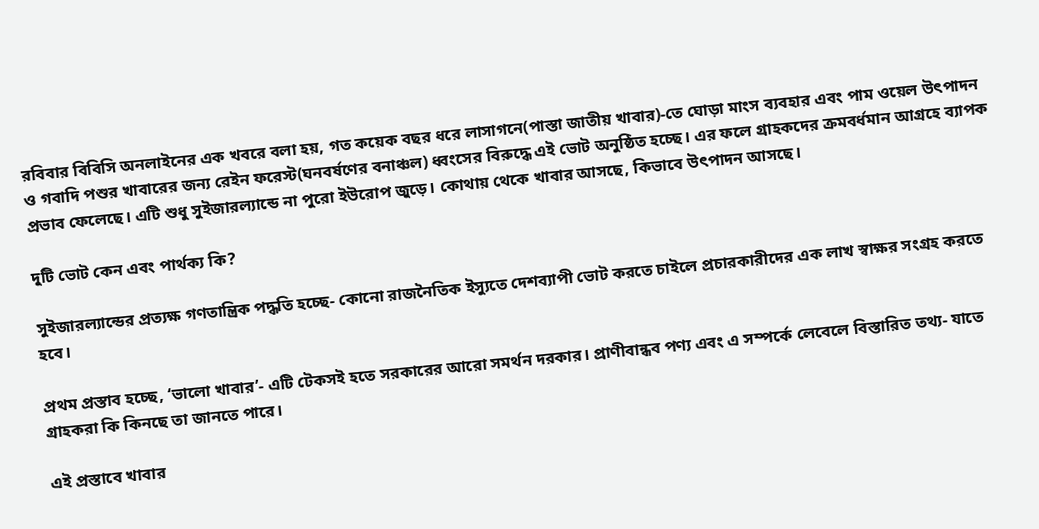রবিবার বিবিসি অনলাইনের এক খবরে বলা হয়, গত কয়েক বছর ধরে লাসাগনে(পাস্তা জাতীয় খাবার)-তে ঘোড়া মাংস ব্যবহার এবং পাম ওয়েল উৎপাদন ও গবাদি পশুর খাবারের জন্য রেইন ফরেস্ট(ঘনবর্ষণের বনাঞ্চল) ধ্বংসের বিরুদ্ধে এই ভোট অনুষ্ঠিত হচ্ছে। এর ফলে গ্রাহকদের ক্রমবর্ধমান আগ্রহে ব্যাপক প্রভাব ফেলেছে। এটি শুধু সুইজারল্যান্ডে না পুরো ইউরোপ জুড়ে। কোথায় থেকে খাবার আসছে, কিভাবে উৎপাদন আসছে।

দুটি ভোট কেন এবং পার্থক্য কি?

সুইজারল্যান্ডের প্রত্যক্ষ গণতান্ত্রিক পদ্ধতি হচ্ছে- কোনো রাজনৈতিক ইস্যুতে দেশব্যাপী ভোট করতে চাইলে প্রচারকারীদের এক লাখ স্বাক্ষর সংগ্রহ করতে হবে।

প্রথম প্রস্তাব হচ্ছে, ‘ভালো খাবার’- এটি টেকসই হতে সরকারের আরো সমর্থন দরকার। প্রাণীবান্ধব পণ্য এবং এ সম্পর্কে লেবেলে বিস্তারিত তথ্য- যাতে গ্রাহকরা কি কিনছে তা জানতে পারে।

এই প্রস্তাবে খাবার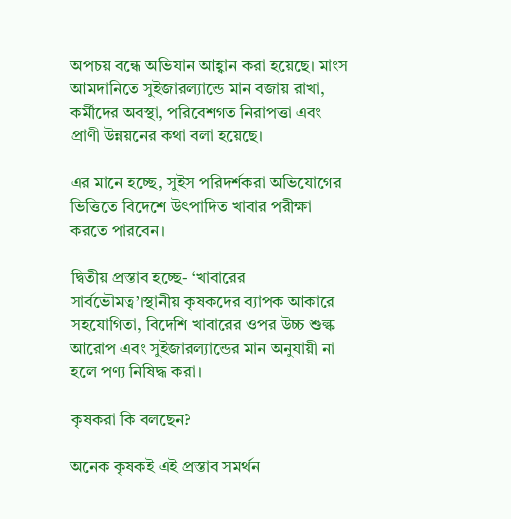অপচয় বন্ধে অভিযান আহ্বান করা হয়েছে। মাংস আমদানিতে সুইজারল্যান্ডে মান বজায় রাখা, কর্মীদের অবস্থা, পরিবেশগত নিরাপত্তা এবং প্রাণী উন্নয়নের কথা বলা হয়েছে।

এর মানে হচ্ছে, সুইস পরিদর্শকরা অভিযোগের ভিত্তিতে বিদেশে উৎপাদিত খাবার পরীক্ষা করতে পারবেন।

দ্বিতীয় প্রস্তাব হচ্ছে- ‘খাবারের সার্বভৌমত্ব’।স্থানীয় কৃষকদের ব্যাপক আকারে সহযোগিতা, বিদেশি খাবারের ওপর উচ্চ শুল্ক আরোপ এবং সুইজারল্যান্ডের মান অনুযায়ী না হলে পণ্য নিষিদ্ধ করা।

কৃষকরা কি বলছেন?

অনেক কৃষকই এই প্রস্তাব সমর্থন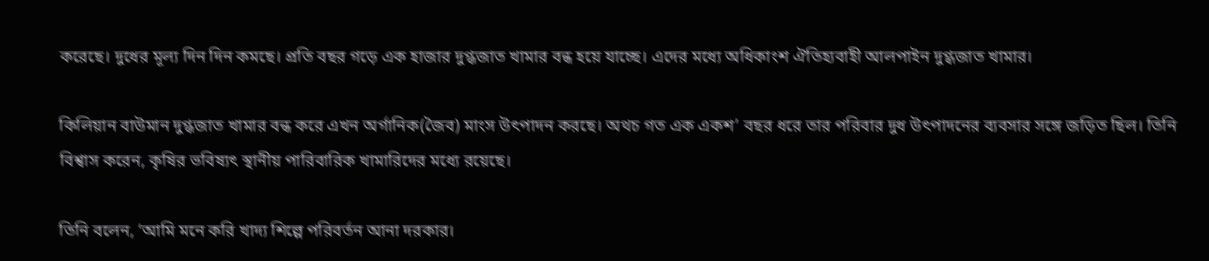করেছে। দুধের মূল্য দিন দিন কমছে। প্রতি বছর গড়ে এক হাজার দুগ্ধজাত খামার বন্ধ হয়ে যাচ্ছে। এদের মধ্যে অধিকাংশ ঐতিহ্যবাহী আলপাইন দুগ্ধজাত খামার।

কিলিয়ান বাউমান দুগ্ধজাত খামার বন্ধ করে এখন অর্গানিক(জৈব) মাংস উৎপাদন করছে। অথচ গত এক একশ’ বছর ধরে তার পরিবার দুধ উৎপাদনের ব্যবসার সঙ্গে জড়িত ছিল। তিনি বিশ্বাস করেন, কৃষির ভবিষ্যৎ স্থানীয় পারিবারিক খামারিদের মধ্যে রয়েছে।

তিনি বলেন, ‘আমি মনে করি খাদ্য শিল্পে পরিবর্তন আনা দরকার।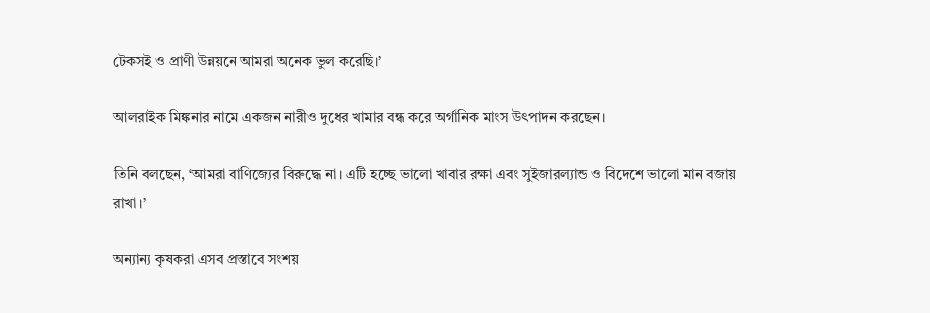টেকসই ও প্রাণী উন্নয়নে আমরা অনেক ভুল করেছি।’

আলরাইক মিঙ্কনার নামে একজন নারীও দুধের খামার বন্ধ করে অর্গানিক মাংস উৎপাদন করছেন।

তিনি বলছেন, ‘আমরা বাণিজ্যের বিরুদ্ধে না। এটি হচ্ছে ভালো খাবার রক্ষা এবং সুইজারল্যান্ড ও বিদেশে ভালো মান বজায় রাখা।’

অন্যান্য কৃষকরা এসব প্রস্তাবে সংশয়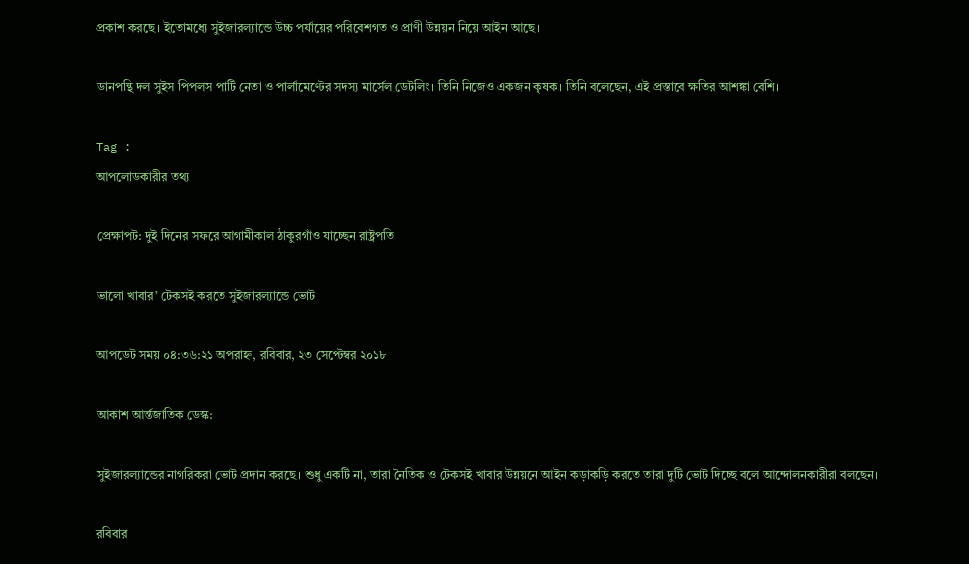প্রকাশ করছে। ইতোমধ্যে সুইজারল্যান্ডে উচ্চ পর্যায়ের পরিবেশগত ও প্রাণী উন্নয়ন নিয়ে আইন আছে।

ডানপন্থি দল সুইস পিপলস পার্টি নেতা ও পার্লামেণ্টের সদস্য মার্সেল ডেটলিং। তিনি নিজেও একজন কৃষক। তিনি বলেছেন, এই প্রস্তাবে ক্ষতির আশঙ্কা বেশি।

Tag :
আপলোডকারীর তথ্য

প্রেক্ষাপট: দুই দিনের সফরে আগামীকাল ঠাকুরগাঁও যাচ্ছেন রাষ্ট্রপতি

ভালো খাবার’ টেকসই করতে সুইজারল্যান্ডে ভোট

আপডেট সময় ০৪:৩৬:২১ অপরাহ্ন, রবিবার, ২৩ সেপ্টেম্বর ২০১৮

আকাশ আর্ন্তজাতিক ডেস্ক:

সুইজারল্যান্ডের নাগরিকরা ভোট প্রদান করছে। শুধু একটি না, তারা নৈতিক ও টেকসই খাবার উন্নয়নে আইন কড়াকড়ি করতে তারা দুটি ভোট দিচ্ছে বলে আন্দোলনকারীরা বলছেন।

রবিবার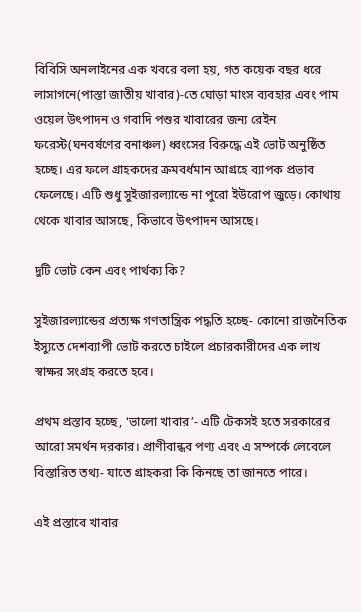বিবিসি অনলাইনের এক খবরে বলা হয়, গত কয়েক বছর ধরে লাসাগনে(পাস্তা জাতীয় খাবার)-তে ঘোড়া মাংস ব্যবহার এবং পাম ওয়েল উৎপাদন ও গবাদি পশুর খাবারের জন্য রেইন ফরেস্ট(ঘনবর্ষণের বনাঞ্চল) ধ্বংসের বিরুদ্ধে এই ভোট অনুষ্ঠিত হচ্ছে। এর ফলে গ্রাহকদের ক্রমবর্ধমান আগ্রহে ব্যাপক প্রভাব ফেলেছে। এটি শুধু সুইজারল্যান্ডে না পুরো ইউরোপ জুড়ে। কোথায় থেকে খাবার আসছে, কিভাবে উৎপাদন আসছে।

দুটি ভোট কেন এবং পার্থক্য কি?

সুইজারল্যান্ডের প্রত্যক্ষ গণতান্ত্রিক পদ্ধতি হচ্ছে- কোনো রাজনৈতিক ইস্যুতে দেশব্যাপী ভোট করতে চাইলে প্রচারকারীদের এক লাখ স্বাক্ষর সংগ্রহ করতে হবে।

প্রথম প্রস্তাব হচ্ছে, ‘ভালো খাবার’- এটি টেকসই হতে সরকারের আরো সমর্থন দরকার। প্রাণীবান্ধব পণ্য এবং এ সম্পর্কে লেবেলে বিস্তারিত তথ্য- যাতে গ্রাহকরা কি কিনছে তা জানতে পারে।

এই প্রস্তাবে খাবার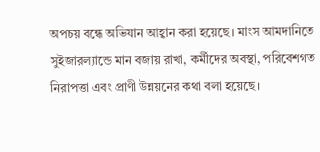অপচয় বন্ধে অভিযান আহ্বান করা হয়েছে। মাংস আমদানিতে সুইজারল্যান্ডে মান বজায় রাখা, কর্মীদের অবস্থা, পরিবেশগত নিরাপত্তা এবং প্রাণী উন্নয়নের কথা বলা হয়েছে।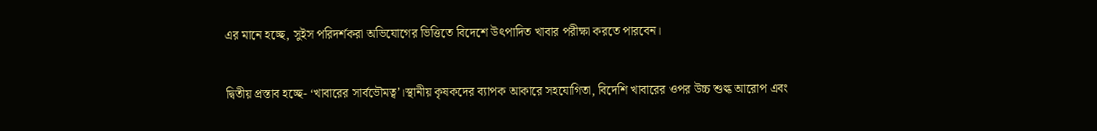এর মানে হচ্ছে, সুইস পরিদর্শকরা অভিযোগের ভিত্তিতে বিদেশে উৎপাদিত খাবার পরীক্ষা করতে পারবেন।

দ্বিতীয় প্রস্তাব হচ্ছে- ‘খাবারের সার্বভৌমত্ব’।স্থানীয় কৃষকদের ব্যাপক আকারে সহযোগিতা, বিদেশি খাবারের ওপর উচ্চ শুল্ক আরোপ এবং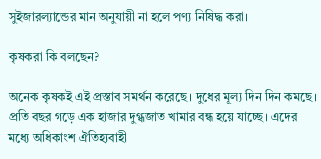সুইজারল্যান্ডের মান অনুযায়ী না হলে পণ্য নিষিদ্ধ করা।

কৃষকরা কি বলছেন?

অনেক কৃষকই এই প্রস্তাব সমর্থন করেছে। দুধের মূল্য দিন দিন কমছে। প্রতি বছর গড়ে এক হাজার দুগ্ধজাত খামার বন্ধ হয়ে যাচ্ছে। এদের মধ্যে অধিকাংশ ঐতিহ্যবাহী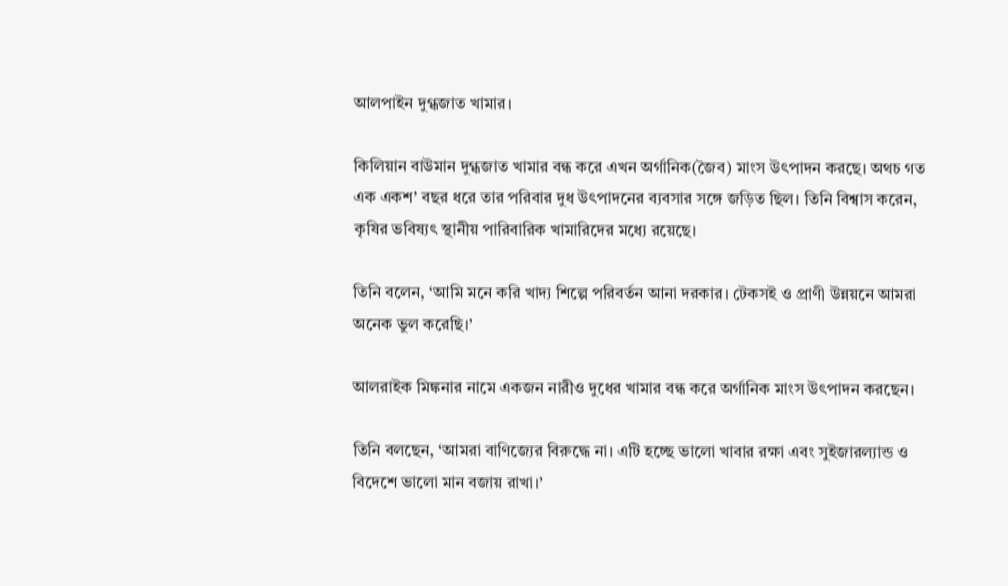আলপাইন দুগ্ধজাত খামার।

কিলিয়ান বাউমান দুগ্ধজাত খামার বন্ধ করে এখন অর্গানিক(জৈব) মাংস উৎপাদন করছে। অথচ গত এক একশ’ বছর ধরে তার পরিবার দুধ উৎপাদনের ব্যবসার সঙ্গে জড়িত ছিল। তিনি বিশ্বাস করেন, কৃষির ভবিষ্যৎ স্থানীয় পারিবারিক খামারিদের মধ্যে রয়েছে।

তিনি বলেন, ‘আমি মনে করি খাদ্য শিল্পে পরিবর্তন আনা দরকার। টেকসই ও প্রাণী উন্নয়নে আমরা অনেক ভুল করেছি।’

আলরাইক মিঙ্কনার নামে একজন নারীও দুধের খামার বন্ধ করে অর্গানিক মাংস উৎপাদন করছেন।

তিনি বলছেন, ‘আমরা বাণিজ্যের বিরুদ্ধে না। এটি হচ্ছে ভালো খাবার রক্ষা এবং সুইজারল্যান্ড ও বিদেশে ভালো মান বজায় রাখা।’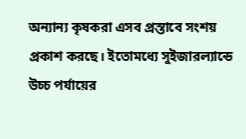অন্যান্য কৃষকরা এসব প্রস্তাবে সংশয় প্রকাশ করছে। ইতোমধ্যে সুইজারল্যান্ডে উচ্চ পর্যায়ের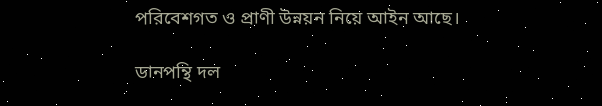পরিবেশগত ও প্রাণী উন্নয়ন নিয়ে আইন আছে।

ডানপন্থি দল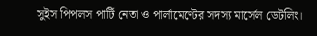সুইস পিপলস পার্টি নেতা ও পার্লামেণ্টের সদস্য মার্সেল ডেটলিং।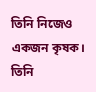তিনি নিজেও একজন কৃষক। তিনি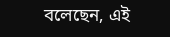বলেছেন, এই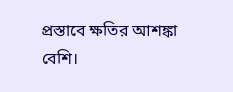প্রস্তাবে ক্ষতির আশঙ্কা বেশি।